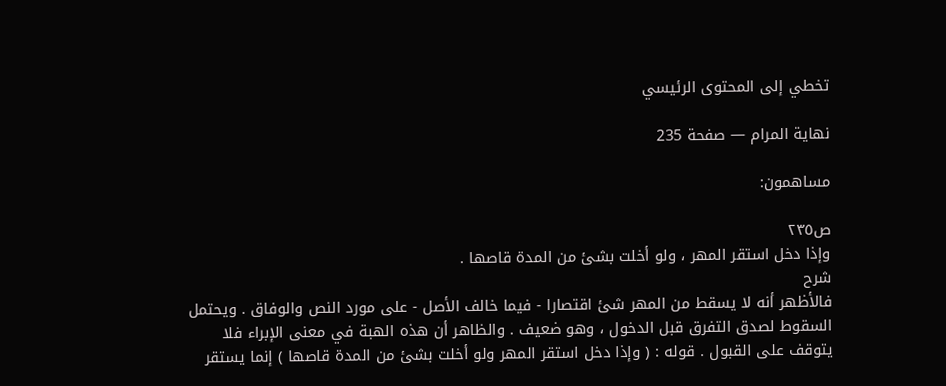تخطي إلى المحتوى الرئيسي

نهاية المرام — صفحة 235

مساهمون:

ص٢٣٥
وإذا دخل استقر المهر ، ولو أخلت بشئ من المدة قاصها .
شرح
فالأظهر أنه لا يسقط من المهر شئ اقتصارا - فيما خالف الأصل - على مورد النص والوفاق . ويحتمل السقوط لصدق التفرق قبل الدخول ، وهو ضعيف . والظاهر أن هذه الهبة في معنى الإبراء فلا يتوقف على القبول . قوله : ( وإذا دخل استقر المهر ولو أخلت بشئ من المدة قاصها ) إنما يستقر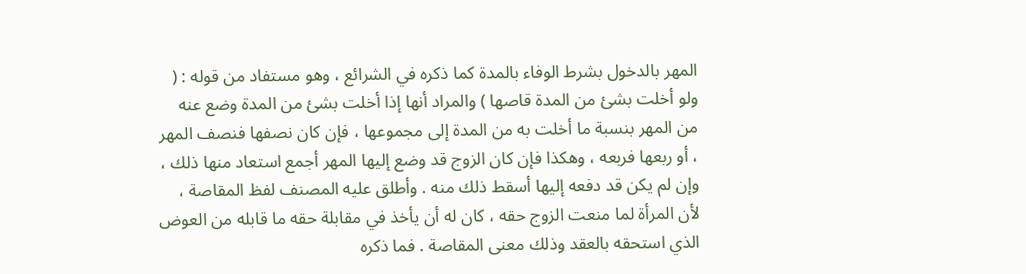المهر بالدخول بشرط الوفاء بالمدة كما ذكره في الشرائع ، وهو مستفاد من قوله : ( ولو أخلت بشئ من المدة قاصها ) والمراد أنها إذا أخلت بشئ من المدة وضع عنه من المهر بنسبة ما أخلت به من المدة إلى مجموعها ، فإن كان نصفها فنصف المهر ، أو ربعها فربعه ، وهكذا فإن كان الزوج قد وضع إليها المهر أجمع استعاد منها ذلك ، وإن لم يكن قد دفعه إليها أسقط ذلك منه . وأطلق عليه المصنف لفظ المقاصة ، لأن المرأة لما منعت الزوج حقه ، كان له أن يأخذ في مقابلة حقه ما قابله من العوض الذي استحقه بالعقد وذلك معنى المقاصة . فما ذكره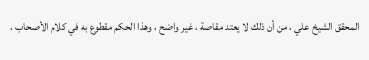المحقق الشيخ علي ، من أن ذلك لا يعتد مقاصة ، غير واضح ، وهذا الحكم مقطوع به في كلام الأصحاب ،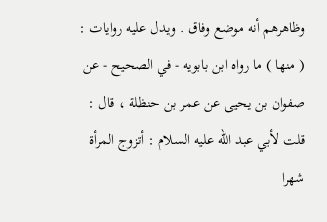وظاهرهم أنه موضع وفاق . ويدل عليه روايات : ( منها ) ما رواه ابن بابويه - في الصحيح - عن صفوان بن يحيى عن عمر بن حنظلة ، قال : قلت لأبي عبد الله عليه السلام : أتزوج المرأة شهرا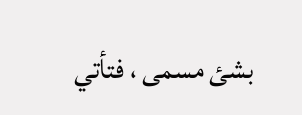بشئ مسمى ، فتأتي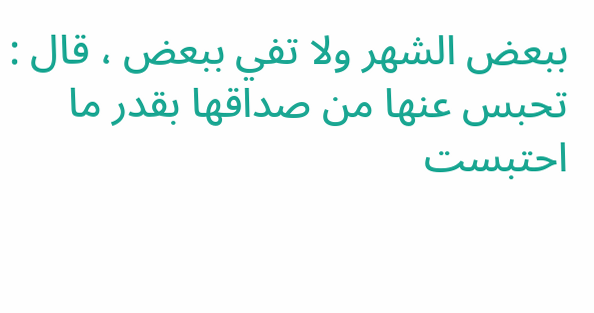ببعض الشهر ولا تفي ببعض ، قال : تحبس عنها من صداقها بقدر ما احتبست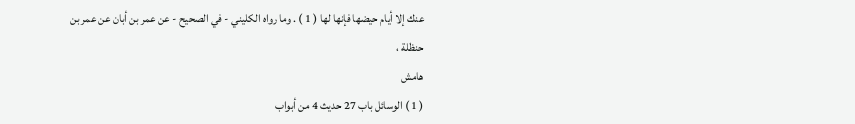عنك إلا أيام حيضها فإنها لها ( 1 ) . وما رواه الكليني - في الصحيح - عن عمر بن أبان عن عمر بن حنظلة ،
هامش
( 1 ) الوسائل باب 27 حديث 4 من أبواب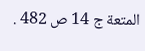المتعة ج 14 ص 482 .